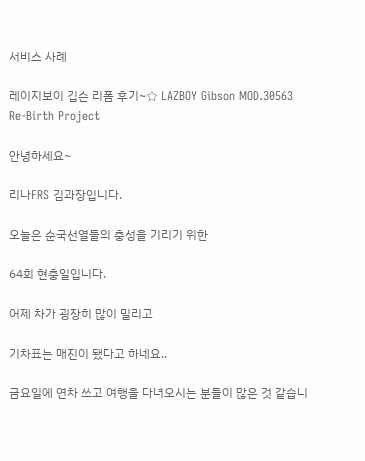서비스 사례

레이지보이 깁슨 리폼 후기~☆ LAZBOY Gibson MOD.30563 Re-Birth Project

안녕하세요~

리나FRS 김과장입니다.

오늘은 순국선열들의 충성을 기리기 위한

64회 현충일입니다.

어제 차가 굉장히 많이 밀리고

기차표는 매진이 됐다고 하네요..

금요일에 연차 쓰고 여행을 다녀오시는 분들이 많은 것 같습니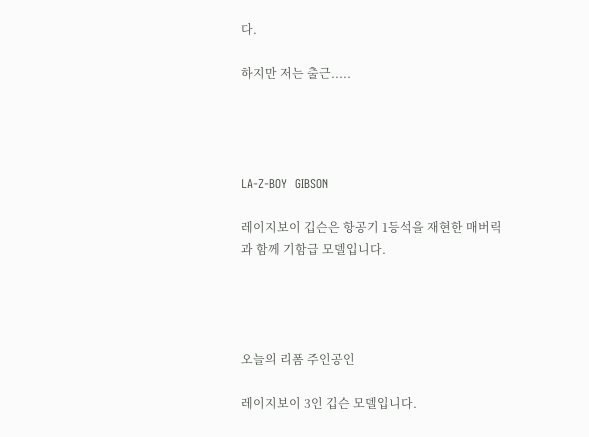다.

하지만 저는 출근.....




LA-Z-BOY  GIBSON

레이지보이 깁슨은 항공기 1등석을 재현한 매버릭과 함께 기함급 모델입니다.




오늘의 리폼 주인공인

레이지보이 3인 깁슨 모델입니다.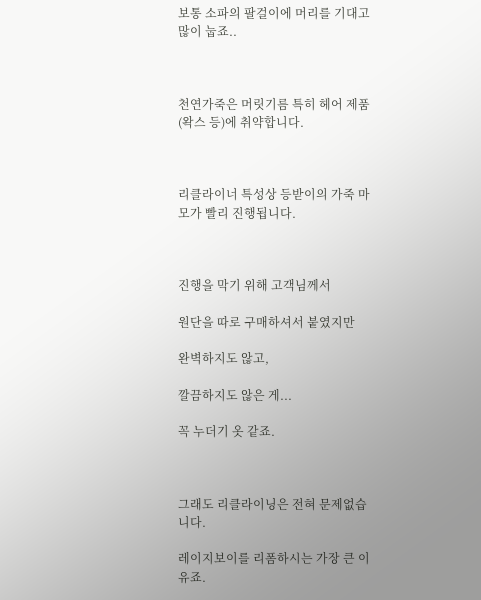보통 소파의 팔걸이에 머리를 기대고 많이 눕죠..



천연가죽은 머릿기름 특히 헤어 제품(왁스 등)에 취약합니다.



리클라이너 특성상 등받이의 가죽 마모가 빨리 진행됩니다.



진행을 막기 위해 고객님께서

원단을 따로 구매하셔서 붙였지만

완벽하지도 않고,

깔끔하지도 않은 게...

꼭 누더기 옷 같죠.



그래도 리클라이닝은 전혀 문제없습니다.

레이지보이를 리폼하시는 가장 큰 이유죠.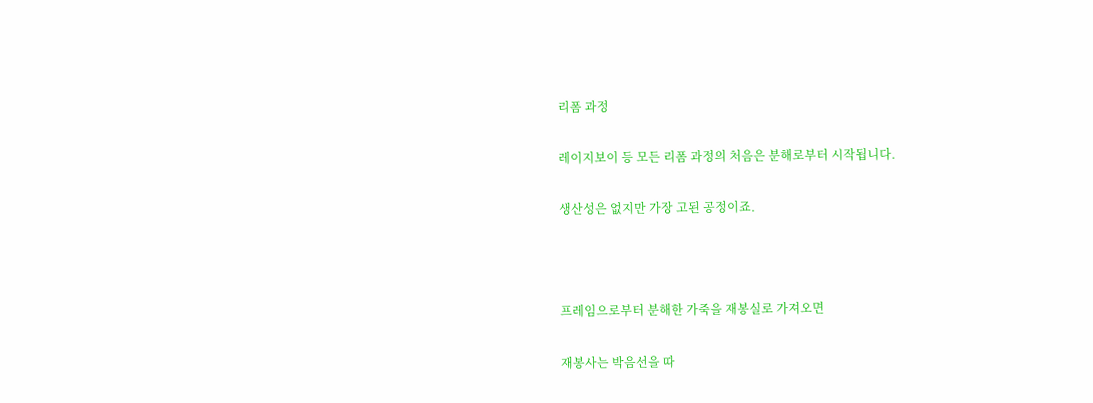리폼 과정

레이지보이 등 모든 리폼 과정의 처음은 분해로부터 시작됩니다.

생산성은 없지만 가장 고된 공정이죠.



프레임으로부터 분해한 가죽을 재봉실로 가져오면

재봉사는 박음선을 따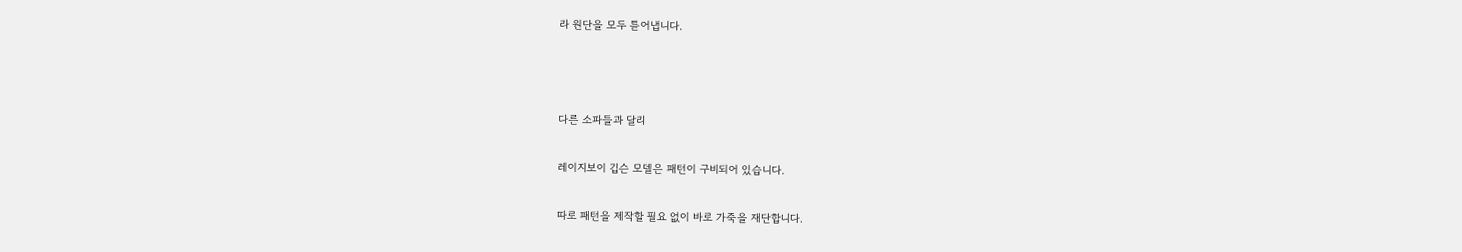라 원단을 모두 튿어냅니다.



다른 소파들과 달리

레이지보이 깁슨 모델은 패턴이 구비되어 있습니다.

따로 패턴을 제작할 필요 없이 바로 가죽을 재단합니다.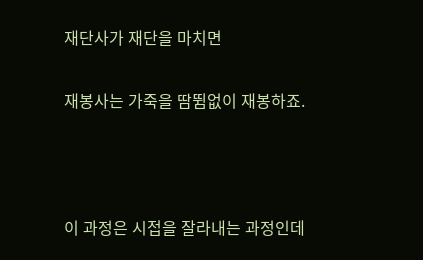재단사가 재단을 마치면

재봉사는 가죽을 땀뜀없이 재봉하죠.



이 과정은 시접을 잘라내는 과정인데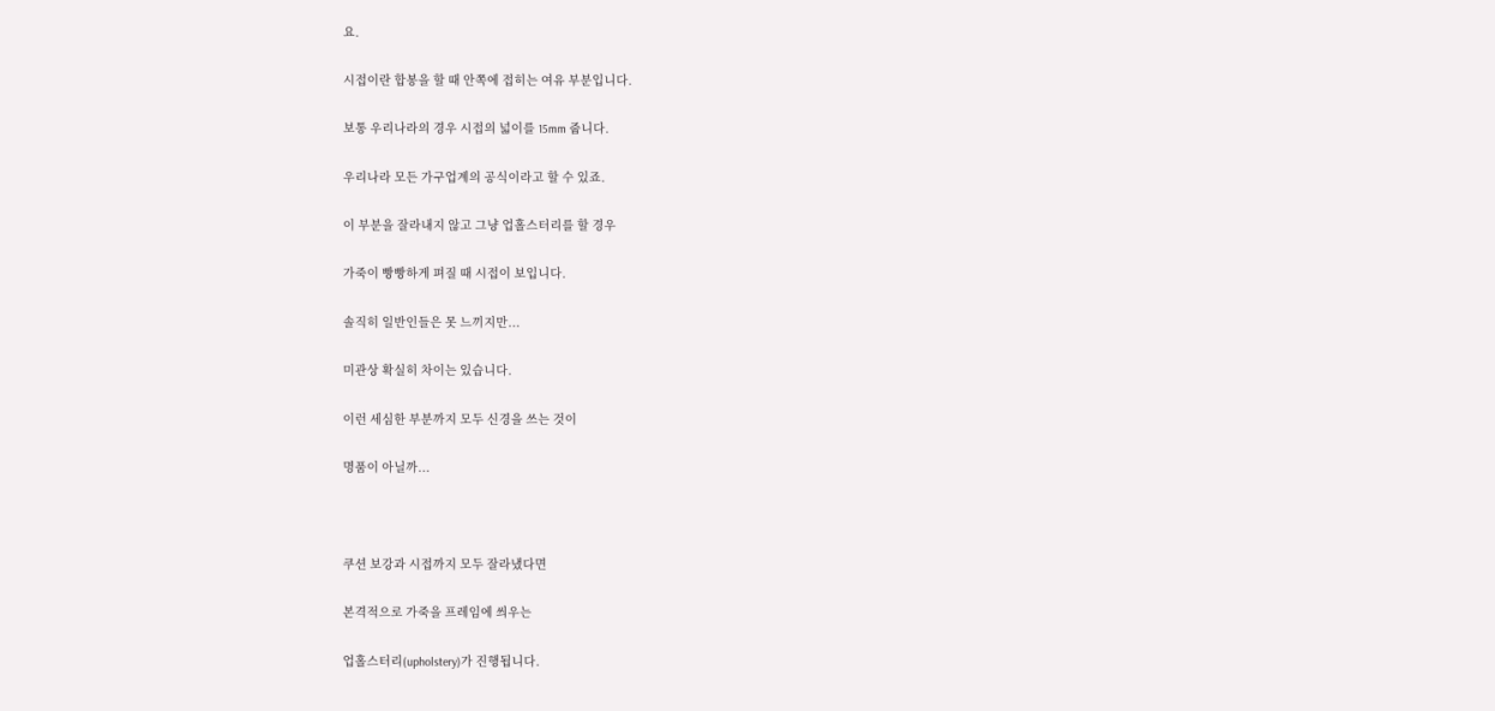요.

시접이란 합봉을 할 때 안쪽에 접히는 여유 부분입니다.

보통 우리나라의 경우 시접의 넓이를 15mm 줍니다.

우리나라 모든 가구업계의 공식이라고 할 수 있죠.

이 부분을 잘라내지 않고 그냥 업홀스터리를 할 경우

가죽이 빵빵하게 펴질 때 시접이 보입니다.

솔직히 일반인들은 못 느끼지만...

미관상 확실히 차이는 있습니다.

이런 세심한 부분까지 모두 신경을 쓰는 것이

명품이 아닐까...



쿠션 보강과 시접까지 모두 잘라냈다면

본격적으로 가죽을 프레임에 씌우는

업홀스터리(upholstery)가 진행됩니다.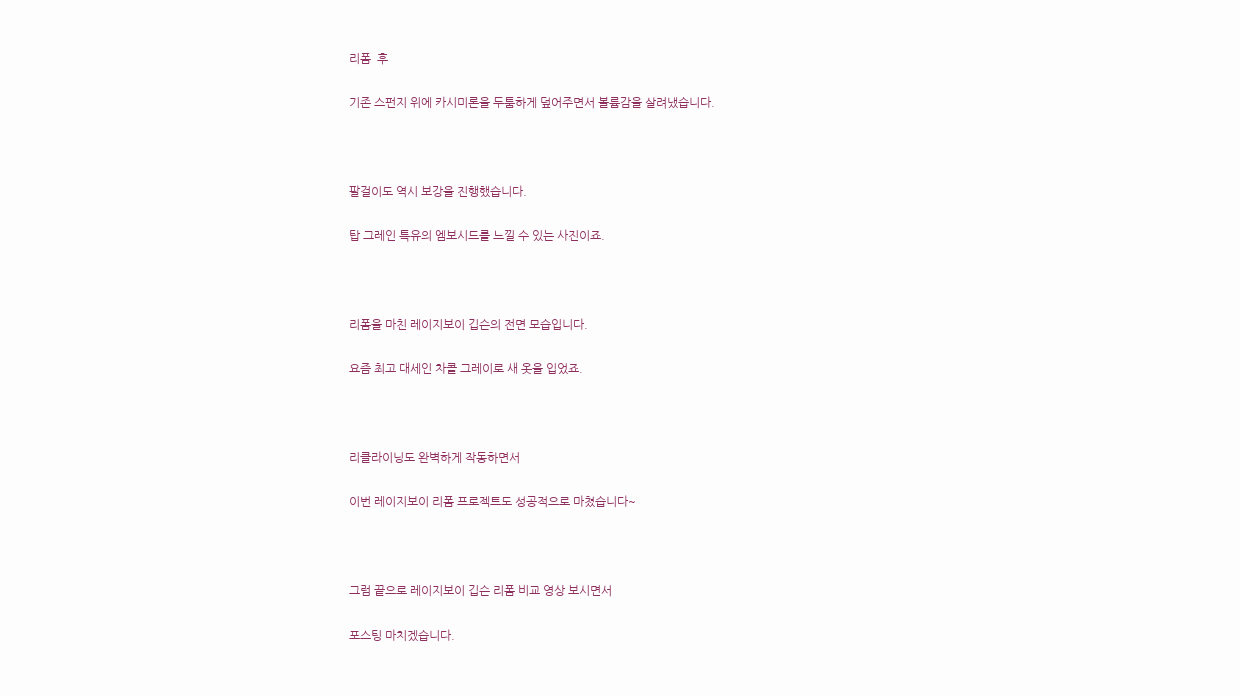리폼  후

기존 스펀지 위에 카시미론을 두툼하게 덮어주면서 볼륨감을 살려냈습니다.



팔걸이도 역시 보강을 진행했습니다.

탑 그레인 특유의 엠보시드를 느낄 수 있는 사진이죠.



리폼을 마친 레이지보이 깁슨의 전면 모습입니다.

요즘 최고 대세인 차콜 그레이로 새 옷을 입었죠.



리클라이닝도 완벽하게 작동하면서

이번 레이지보이 리폼 프로젝트도 성공적으로 마쳤습니다~



그럼 끝으로 레이지보이 깁슨 리폼 비교 영상 보시면서

포스팅 마치겠습니다.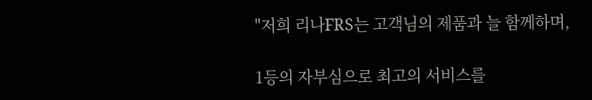"저희 리나FRS는 고객님의 제품과 늘 함께하며,

1등의 자부심으로 최고의 서비스를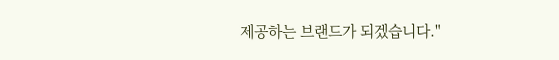제공하는 브랜드가 되겠습니다."